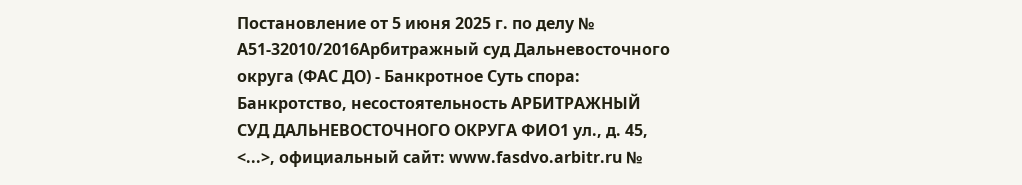Постановление от 5 июня 2025 г. по делу № А51-32010/2016Арбитражный суд Дальневосточного округа (ФАС ДО) - Банкротное Суть спора: Банкротство, несостоятельность АРБИТРАЖНЫЙ СУД ДАЛЬНЕВОСТОЧНОГО ОКРУГА ФИО1 ул., д. 45, <...>, официальный сайт: www.fasdvo.arbitr.ru №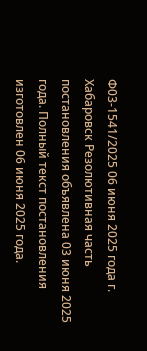Ф03-1541/2025 06 июня 2025 года г. Хабаровск Резолютивная часть постановления объявлена 03 июня 2025 года. Полный текст постановления изготовлен 06 июня 2025 года.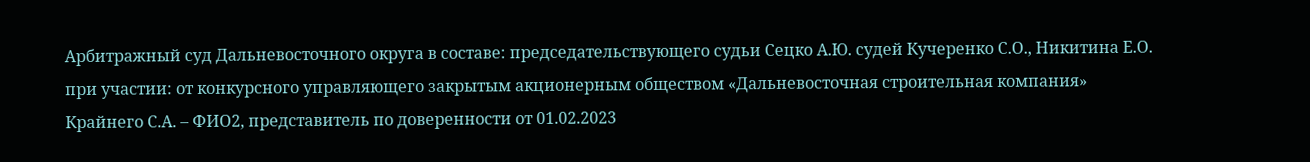Арбитражный суд Дальневосточного округа в составе: председательствующего судьи Сецко А.Ю. судей Кучеренко С.О., Никитина Е.О. при участии: от конкурсного управляющего закрытым акционерным обществом «Дальневосточная строительная компания» Крайнего С.А. – ФИО2, представитель по доверенности от 01.02.2023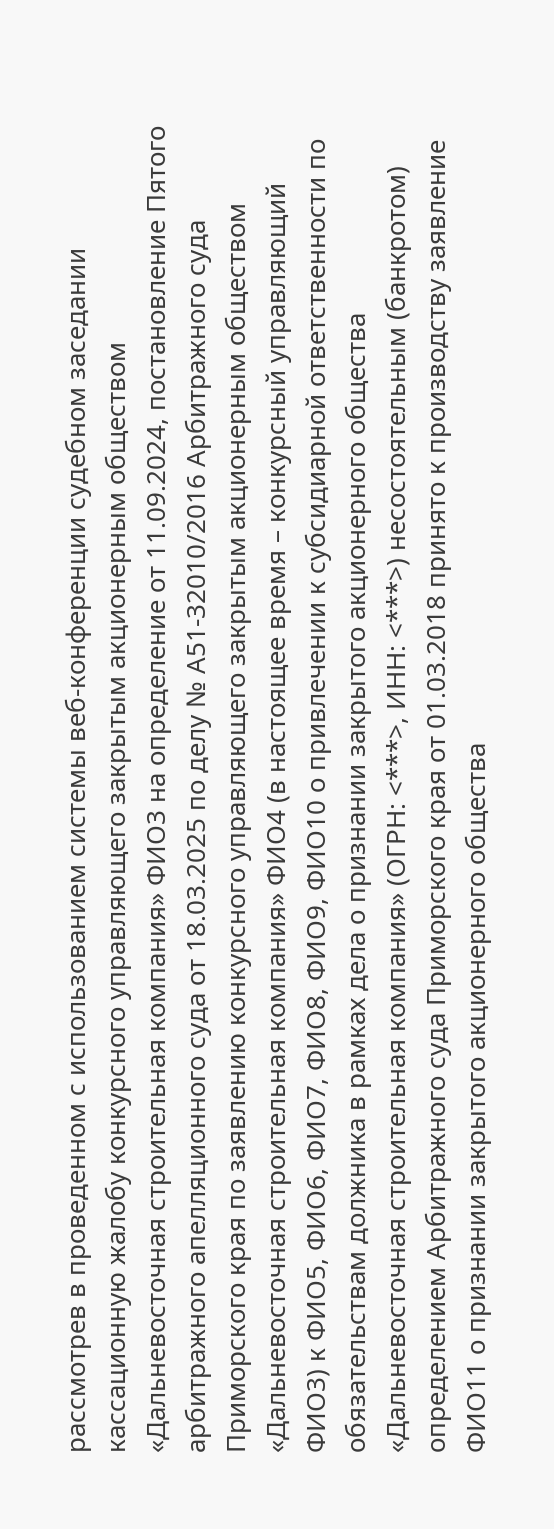рассмотрев в проведенном с использованием системы веб-конференции судебном заседании кассационную жалобу конкурсного управляющего закрытым акционерным обществом «Дальневосточная строительная компания» ФИО3 на определение от 11.09.2024, постановление Пятого арбитражного апелляционного суда от 18.03.2025 по делу № А51-32010/2016 Арбитражного суда Приморского края по заявлению конкурсного управляющего закрытым акционерным обществом «Дальневосточная строительная компания» ФИО4 (в настоящее время – конкурсный управляющий ФИО3) к ФИО5, ФИО6, ФИО7, ФИО8, ФИО9, ФИО10 о привлечении к субсидиарной ответственности по обязательствам должника в рамках дела о признании закрытого акционерного общества «Дальневосточная строительная компания» (ОГРН: <***>, ИНН: <***>) несостоятельным (банкротом) определением Арбитражного суда Приморского края от 01.03.2018 принято к производству заявление ФИО11 о признании закрытого акционерного общества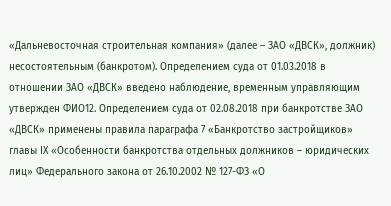«Дальневосточная строительная компания» (далее – ЗАО «ДВСК», должник) несостоятельным (банкротом). Определением суда от 01.03.2018 в отношении ЗАО «ДВСК» введено наблюдение, временным управляющим утвержден ФИО12. Определением суда от 02.08.2018 при банкротстве ЗАО «ДВСК» применены правила параграфа 7 «Банкротство застройщиков» главы IХ «Особенности банкротства отдельных должников – юридических лиц» Федерального закона от 26.10.2002 № 127-ФЗ «О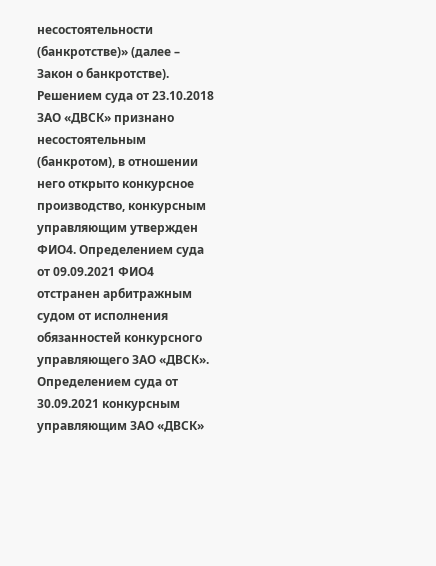несостоятельности (банкротстве)» (далее – Закон о банкротстве). Решением суда от 23.10.2018 ЗАО «ДВСК» признано несостоятельным (банкротом), в отношении него открыто конкурсное производство, конкурсным управляющим утвержден ФИО4. Определением суда от 09.09.2021 ФИО4 отстранен арбитражным судом от исполнения обязанностей конкурсного управляющего ЗАО «ДВСК». Определением суда от 30.09.2021 конкурсным управляющим ЗАО «ДВСК»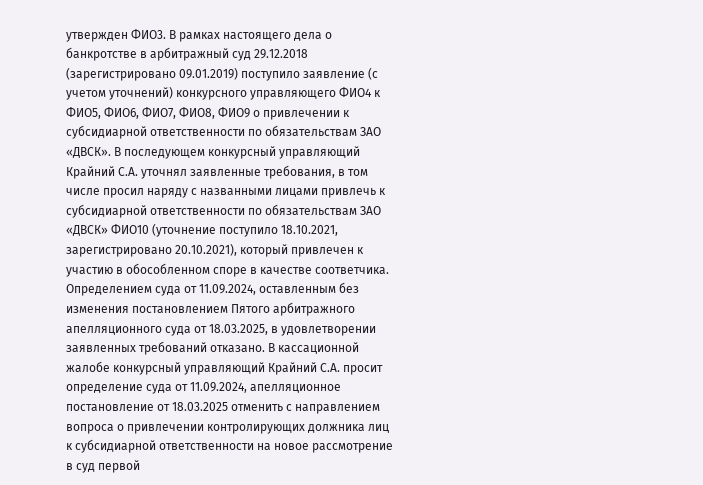утвержден ФИО3. В рамках настоящего дела о банкротстве в арбитражный суд 29.12.2018 (зарегистрировано 09.01.2019) поступило заявление (с учетом уточнений) конкурсного управляющего ФИО4 к ФИО5, ФИО6, ФИО7, ФИО8, ФИО9 о привлечении к субсидиарной ответственности по обязательствам ЗАО «ДВСК». В последующем конкурсный управляющий Крайний С.А. уточнял заявленные требования, в том числе просил наряду с названными лицами привлечь к субсидиарной ответственности по обязательствам ЗАО «ДВСК» ФИО10 (уточнение поступило 18.10.2021, зарегистрировано 20.10.2021), который привлечен к участию в обособленном споре в качестве соответчика. Определением суда от 11.09.2024, оставленным без изменения постановлением Пятого арбитражного апелляционного суда от 18.03.2025, в удовлетворении заявленных требований отказано. В кассационной жалобе конкурсный управляющий Крайний С.А. просит определение суда от 11.09.2024, апелляционное постановление от 18.03.2025 отменить с направлением вопроса о привлечении контролирующих должника лиц к субсидиарной ответственности на новое рассмотрение в суд первой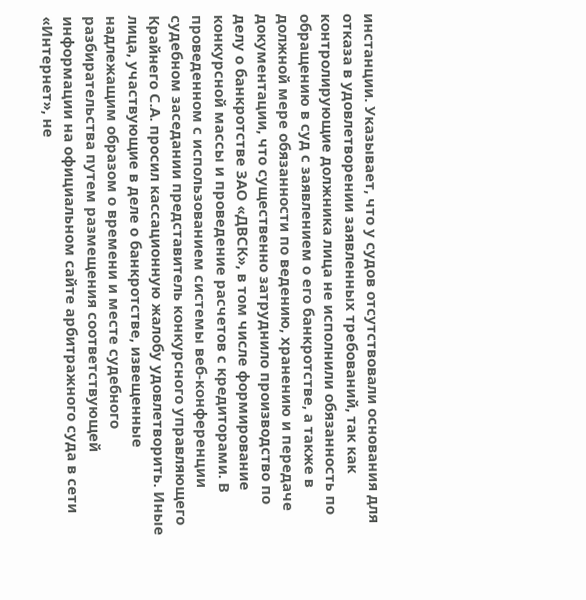инстанции. Указывает, что у судов отсутствовали основания для отказа в удовлетворении заявленных требований, так как контролирующие должника лица не исполнили обязанность по обращению в суд с заявлением о его банкротстве, а также в должной мере обязанности по ведению, хранению и передаче документации, что существенно затруднило производство по делу о банкротстве ЗАО «ДВСК», в том числе формирование конкурсной массы и проведение расчетов с кредиторами. В проведенном с использованием системы веб-конференции судебном заседании представитель конкурсного управляющего Крайнего С.А. просил кассационную жалобу удовлетворить. Иные лица, участвующие в деле о банкротстве, извещенные надлежащим образом о времени и месте судебного разбирательства путем размещения соответствующей информации на официальном сайте арбитражного суда в сети «Интернет», не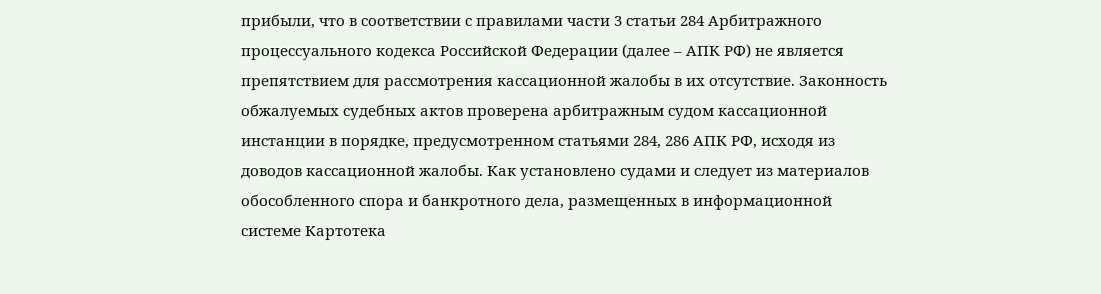прибыли, что в соответствии с правилами части 3 статьи 284 Арбитражного процессуального кодекса Российской Федерации (далее – АПК РФ) не является препятствием для рассмотрения кассационной жалобы в их отсутствие. Законность обжалуемых судебных актов проверена арбитражным судом кассационной инстанции в порядке, предусмотренном статьями 284, 286 АПК РФ, исходя из доводов кассационной жалобы. Как установлено судами и следует из материалов обособленного спора и банкротного дела, размещенных в информационной системе Картотека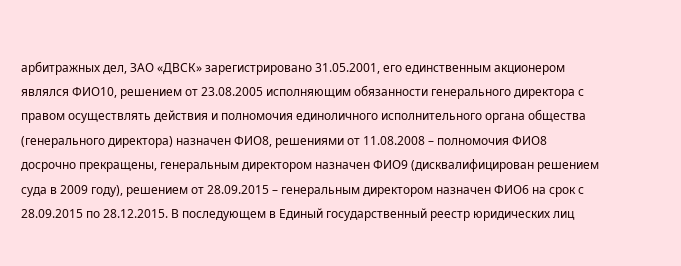арбитражных дел, ЗАО «ДВСК» зарегистрировано 31.05.2001, его единственным акционером являлся ФИО10, решением от 23.08.2005 исполняющим обязанности генерального директора с правом осуществлять действия и полномочия единоличного исполнительного органа общества (генерального директора) назначен ФИО8, решениями от 11.08.2008 – полномочия ФИО8 досрочно прекращены, генеральным директором назначен ФИО9 (дисквалифицирован решением суда в 2009 году), решением от 28.09.2015 – генеральным директором назначен ФИО6 на срок с 28.09.2015 по 28.12.2015. В последующем в Единый государственный реестр юридических лиц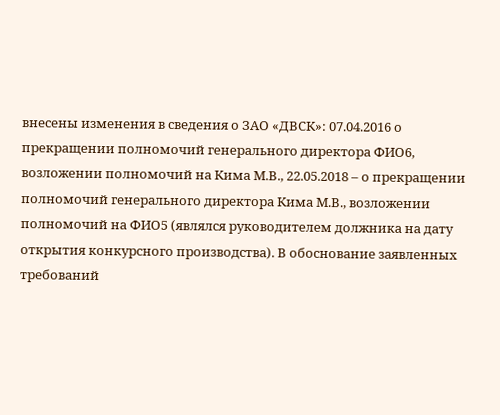внесены изменения в сведения о ЗАО «ДВСК»: 07.04.2016 о прекращении полномочий генерального директора ФИО6, возложении полномочий на Кима М.В., 22.05.2018 – о прекращении полномочий генерального директора Кима М.В., возложении полномочий на ФИО5 (являлся руководителем должника на дату открытия конкурсного производства). В обоснование заявленных требований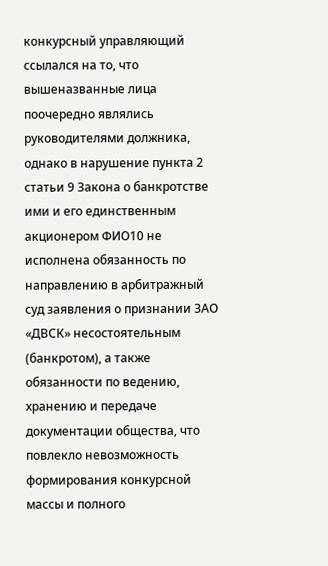конкурсный управляющий ссылался на то, что вышеназванные лица поочередно являлись руководителями должника, однако в нарушение пункта 2 статьи 9 Закона о банкротстве ими и его единственным акционером ФИО10 не исполнена обязанность по направлению в арбитражный суд заявления о признании ЗАО «ДВСК» несостоятельным (банкротом), а также обязанности по ведению, хранению и передаче документации общества, что повлекло невозможность формирования конкурсной массы и полного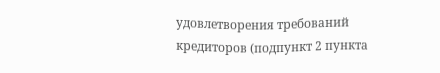удовлетворения требований кредиторов (подпункт 2 пункта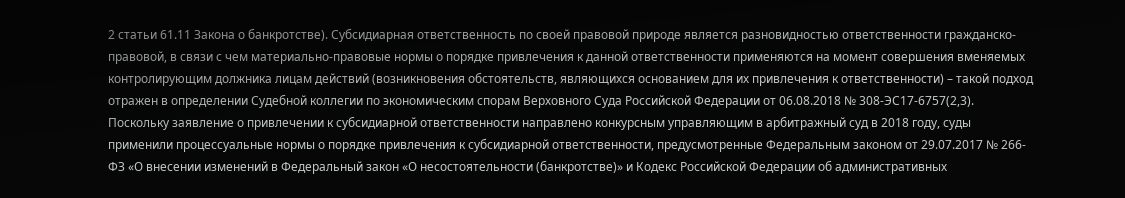2 статьи 61.11 Закона о банкротстве). Субсидиарная ответственность по своей правовой природе является разновидностью ответственности гражданско-правовой, в связи с чем материально-правовые нормы о порядке привлечения к данной ответственности применяются на момент совершения вменяемых контролирующим должника лицам действий (возникновения обстоятельств, являющихся основанием для их привлечения к ответственности) – такой подход отражен в определении Судебной коллегии по экономическим спорам Верховного Суда Российской Федерации от 06.08.2018 № 308-ЭС17-6757(2,3). Поскольку заявление о привлечении к субсидиарной ответственности направлено конкурсным управляющим в арбитражный суд в 2018 году, суды применили процессуальные нормы о порядке привлечения к субсидиарной ответственности, предусмотренные Федеральным законом от 29.07.2017 № 266-ФЗ «О внесении изменений в Федеральный закон «О несостоятельности (банкротстве)» и Кодекс Российской Федерации об административных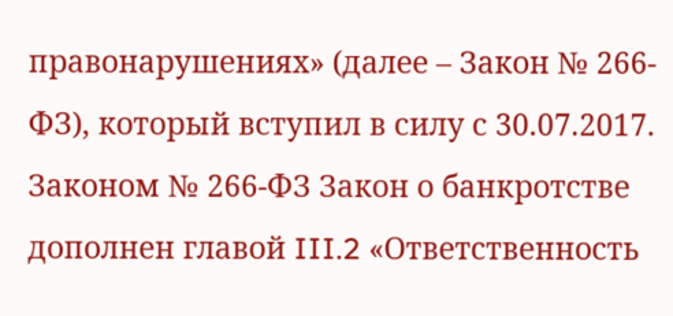правонарушениях» (далее – Закон № 266-ФЗ), который вступил в силу с 30.07.2017. Законом № 266-ФЗ Закон о банкротстве дополнен главой III.2 «Ответственность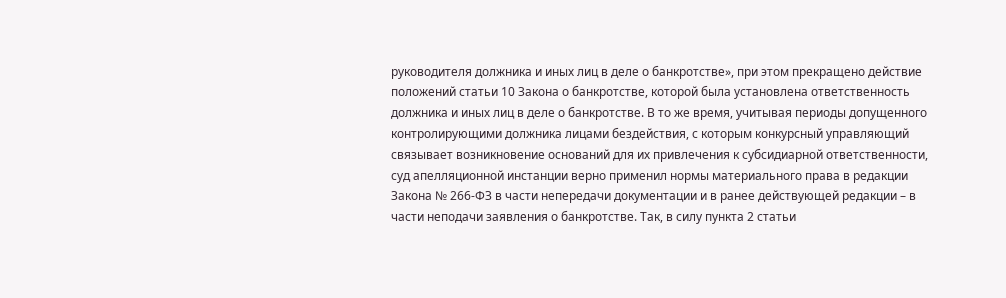руководителя должника и иных лиц в деле о банкротстве», при этом прекращено действие положений статьи 10 Закона о банкротстве, которой была установлена ответственность должника и иных лиц в деле о банкротстве. В то же время, учитывая периоды допущенного контролирующими должника лицами бездействия, с которым конкурсный управляющий связывает возникновение оснований для их привлечения к субсидиарной ответственности, суд апелляционной инстанции верно применил нормы материального права в редакции Закона № 266-ФЗ в части непередачи документации и в ранее действующей редакции – в части неподачи заявления о банкротстве. Так, в силу пункта 2 статьи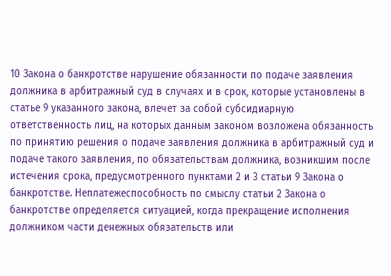10 Закона о банкротстве нарушение обязанности по подаче заявления должника в арбитражный суд в случаях и в срок, которые установлены в статье 9 указанного закона, влечет за собой субсидиарную ответственность лиц, на которых данным законом возложена обязанность по принятию решения о подаче заявления должника в арбитражный суд и подаче такого заявления, по обязательствам должника, возникшим после истечения срока, предусмотренного пунктами 2 и 3 статьи 9 Закона о банкротстве. Неплатежеспособность по смыслу статьи 2 Закона о банкротстве определяется ситуацией, когда прекращение исполнения должником части денежных обязательств или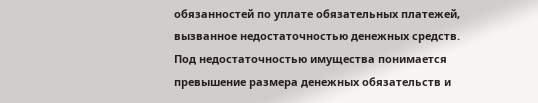обязанностей по уплате обязательных платежей, вызванное недостаточностью денежных средств. Под недостаточностью имущества понимается превышение размера денежных обязательств и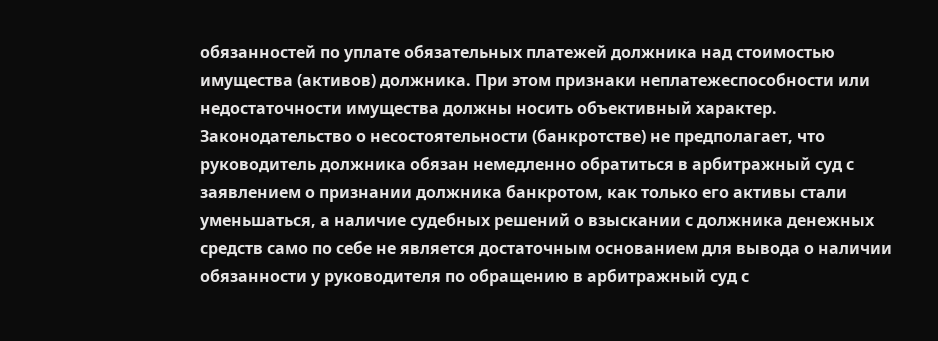обязанностей по уплате обязательных платежей должника над стоимостью имущества (активов) должника. При этом признаки неплатежеспособности или недостаточности имущества должны носить объективный характер. Законодательство о несостоятельности (банкротстве) не предполагает, что руководитель должника обязан немедленно обратиться в арбитражный суд с заявлением о признании должника банкротом, как только его активы стали уменьшаться, а наличие судебных решений о взыскании с должника денежных средств само по себе не является достаточным основанием для вывода о наличии обязанности у руководителя по обращению в арбитражный суд с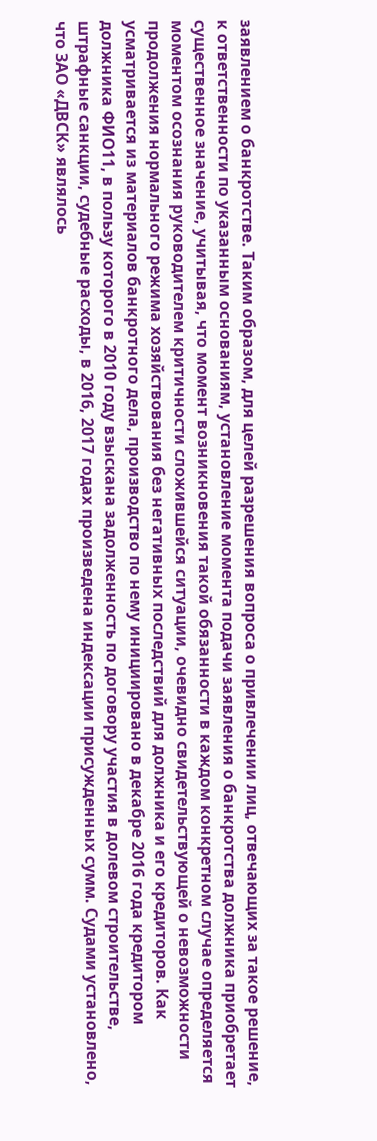заявлением о банкротстве. Таким образом, для целей разрешения вопроса о привлечении лиц, отвечающих за такое решение, к ответственности по указанным основаниям, установление момента подачи заявления о банкротства должника приобретает существенное значение, учитывая, что момент возникновения такой обязанности в каждом конкретном случае определяется моментом осознания руководителем критичности сложившейся ситуации, очевидно свидетельствующей о невозможности продолжения нормального режима хозяйствования без негативных последствий для должника и его кредиторов. Как усматривается из материалов банкротного дела, производство по нему инициировано в декабре 2016 года кредитором должника ФИО11, в пользу которого в 2010 году взыскана задолженность по договору участия в долевом строительстве, штрафные санкции, судебные расходы, в 2016, 2017 годах произведена индексации присужденных сумм. Судами установлено, что ЗАО «ДВСК» являлось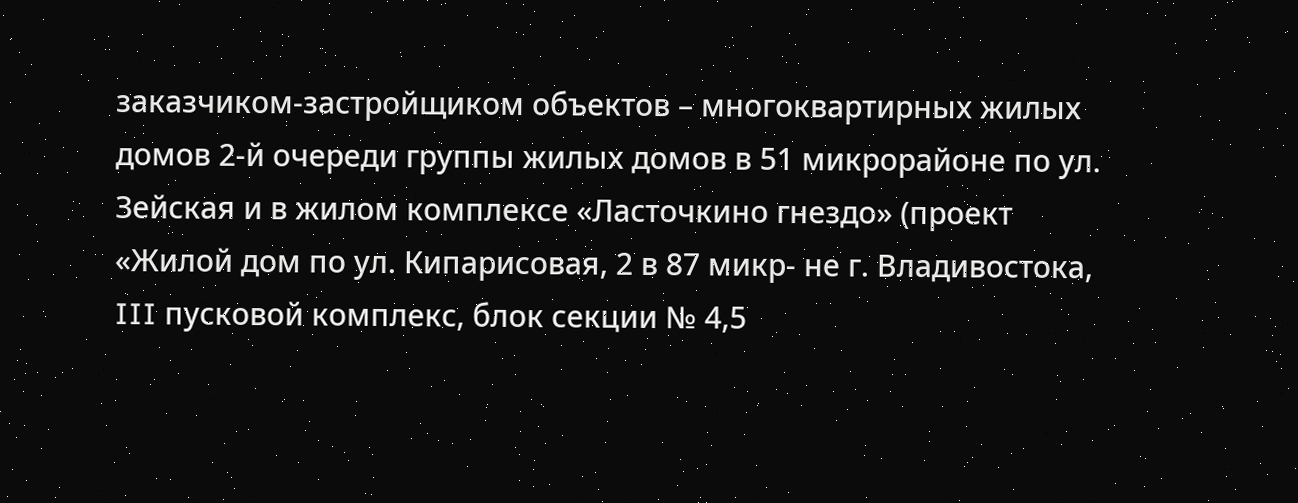заказчиком-застройщиком объектов – многоквартирных жилых домов 2-й очереди группы жилых домов в 51 микрорайоне по ул. Зейская и в жилом комплексе «Ласточкино гнездо» (проект «Жилой дом по ул. Кипарисовая, 2 в 87 микр- не г. Владивостока, III пусковой комплекс, блок секции № 4,5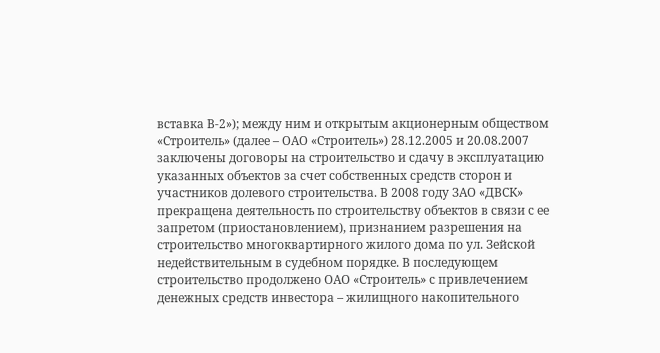вставка В-2»); между ним и открытым акционерным обществом «Строитель» (далее – ОАО «Строитель») 28.12.2005 и 20.08.2007 заключены договоры на строительство и сдачу в эксплуатацию указанных объектов за счет собственных средств сторон и участников долевого строительства. В 2008 году ЗАО «ДВСК» прекращена деятельность по строительству объектов в связи с ее запретом (приостановлением), признанием разрешения на строительство многоквартирного жилого дома по ул. Зейской недействительным в судебном порядке. В последующем строительство продолжено ОАО «Строитель» с привлечением денежных средств инвестора – жилищного накопительного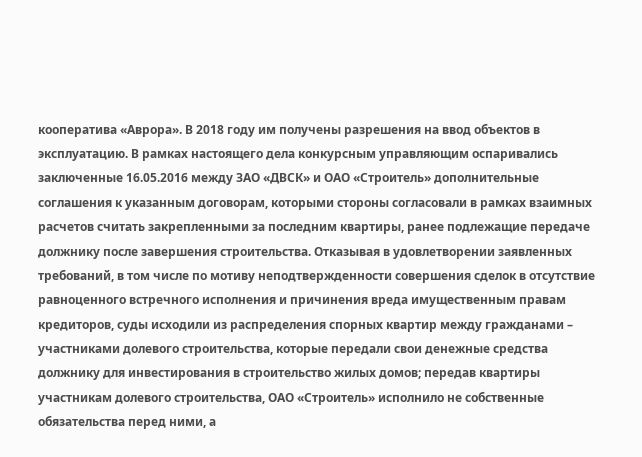кооператива «Аврора». В 2018 году им получены разрешения на ввод объектов в эксплуатацию. В рамках настоящего дела конкурсным управляющим оспаривались заключенные 16.05.2016 между ЗАО «ДВСК» и ОАО «Строитель» дополнительные соглашения к указанным договорам, которыми стороны согласовали в рамках взаимных расчетов считать закрепленными за последним квартиры, ранее подлежащие передаче должнику после завершения строительства. Отказывая в удовлетворении заявленных требований, в том числе по мотиву неподтвержденности совершения сделок в отсутствие равноценного встречного исполнения и причинения вреда имущественным правам кредиторов, суды исходили из распределения спорных квартир между гражданами – участниками долевого строительства, которые передали свои денежные средства должнику для инвестирования в строительство жилых домов; передав квартиры участникам долевого строительства, ОАО «Строитель» исполнило не собственные обязательства перед ними, а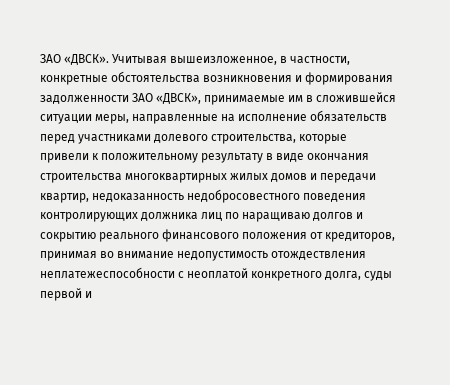ЗАО «ДВСК». Учитывая вышеизложенное, в частности, конкретные обстоятельства возникновения и формирования задолженности ЗАО «ДВСК», принимаемые им в сложившейся ситуации меры, направленные на исполнение обязательств перед участниками долевого строительства, которые привели к положительному результату в виде окончания строительства многоквартирных жилых домов и передачи квартир, недоказанность недобросовестного поведения контролирующих должника лиц по наращиваю долгов и сокрытию реального финансового положения от кредиторов, принимая во внимание недопустимость отождествления неплатежеспособности с неоплатой конкретного долга, суды первой и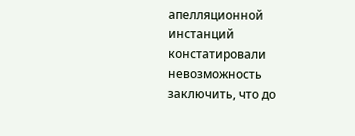апелляционной инстанций констатировали невозможность заключить, что до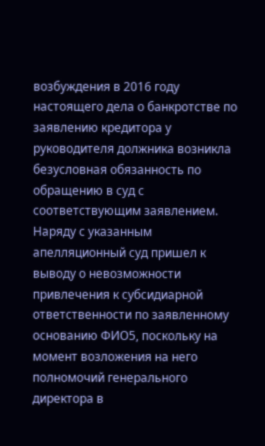возбуждения в 2016 году настоящего дела о банкротстве по заявлению кредитора у руководителя должника возникла безусловная обязанность по обращению в суд с соответствующим заявлением. Наряду с указанным апелляционный суд пришел к выводу о невозможности привлечения к субсидиарной ответственности по заявленному основанию ФИО5, поскольку на момент возложения на него полномочий генерального директора в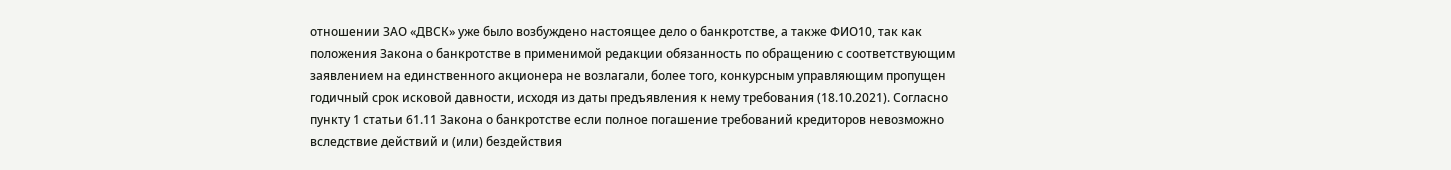отношении ЗАО «ДВСК» уже было возбуждено настоящее дело о банкротстве, а также ФИО10, так как положения Закона о банкротстве в применимой редакции обязанность по обращению с соответствующим заявлением на единственного акционера не возлагали, более того, конкурсным управляющим пропущен годичный срок исковой давности, исходя из даты предъявления к нему требования (18.10.2021). Согласно пункту 1 статьи 61.11 Закона о банкротстве если полное погашение требований кредиторов невозможно вследствие действий и (или) бездействия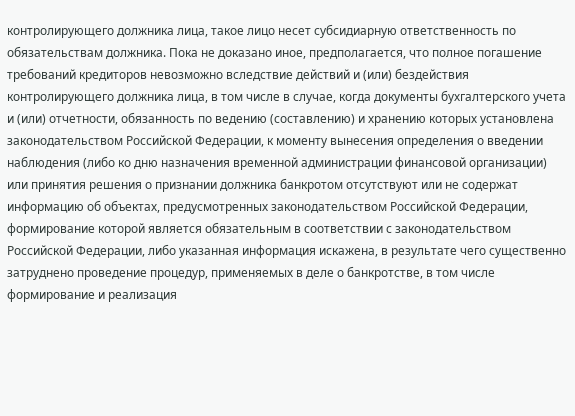контролирующего должника лица, такое лицо несет субсидиарную ответственность по обязательствам должника. Пока не доказано иное, предполагается, что полное погашение требований кредиторов невозможно вследствие действий и (или) бездействия контролирующего должника лица, в том числе в случае, когда документы бухгалтерского учета и (или) отчетности, обязанность по ведению (составлению) и хранению которых установлена законодательством Российской Федерации, к моменту вынесения определения о введении наблюдения (либо ко дню назначения временной администрации финансовой организации) или принятия решения о признании должника банкротом отсутствуют или не содержат информацию об объектах, предусмотренных законодательством Российской Федерации, формирование которой является обязательным в соответствии с законодательством Российской Федерации, либо указанная информация искажена, в результате чего существенно затруднено проведение процедур, применяемых в деле о банкротстве, в том числе формирование и реализация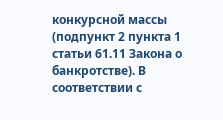конкурсной массы (подпункт 2 пункта 1 статьи 61.11 Закона о банкротстве). В соответствии с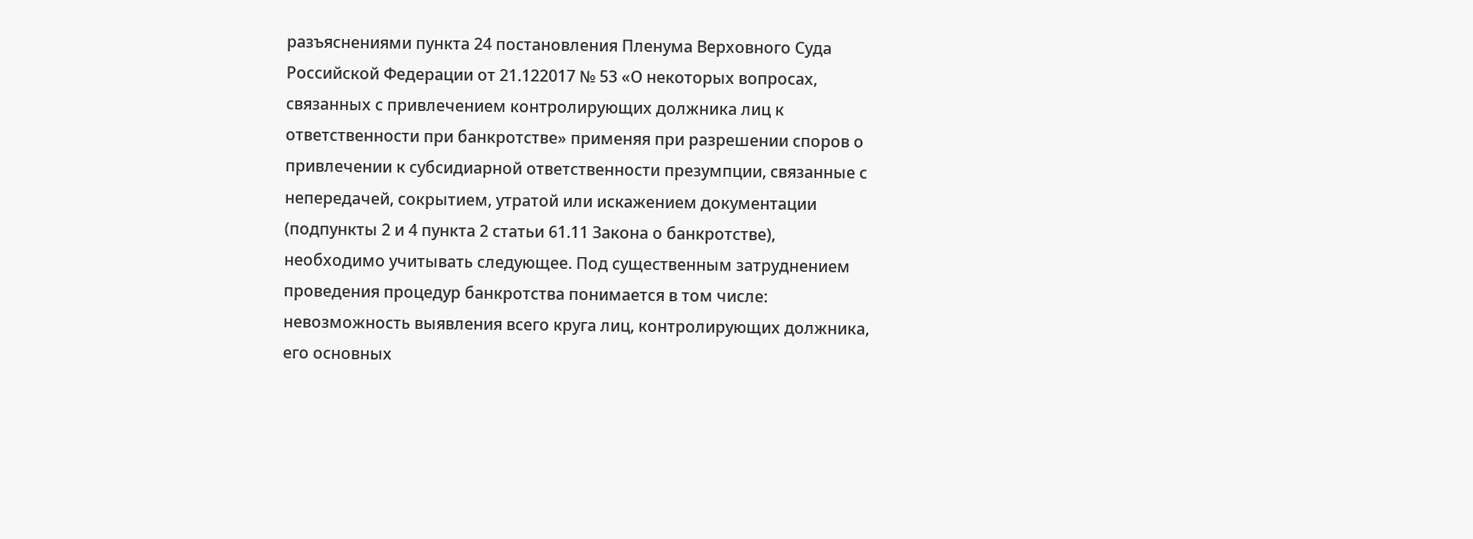разъяснениями пункта 24 постановления Пленума Верховного Суда Российской Федерации от 21.122017 № 53 «О некоторых вопросах, связанных с привлечением контролирующих должника лиц к ответственности при банкротстве» применяя при разрешении споров о привлечении к субсидиарной ответственности презумпции, связанные с непередачей, сокрытием, утратой или искажением документации (подпункты 2 и 4 пункта 2 статьи 61.11 Закона о банкротстве), необходимо учитывать следующее. Под существенным затруднением проведения процедур банкротства понимается в том числе: невозможность выявления всего круга лиц, контролирующих должника, его основных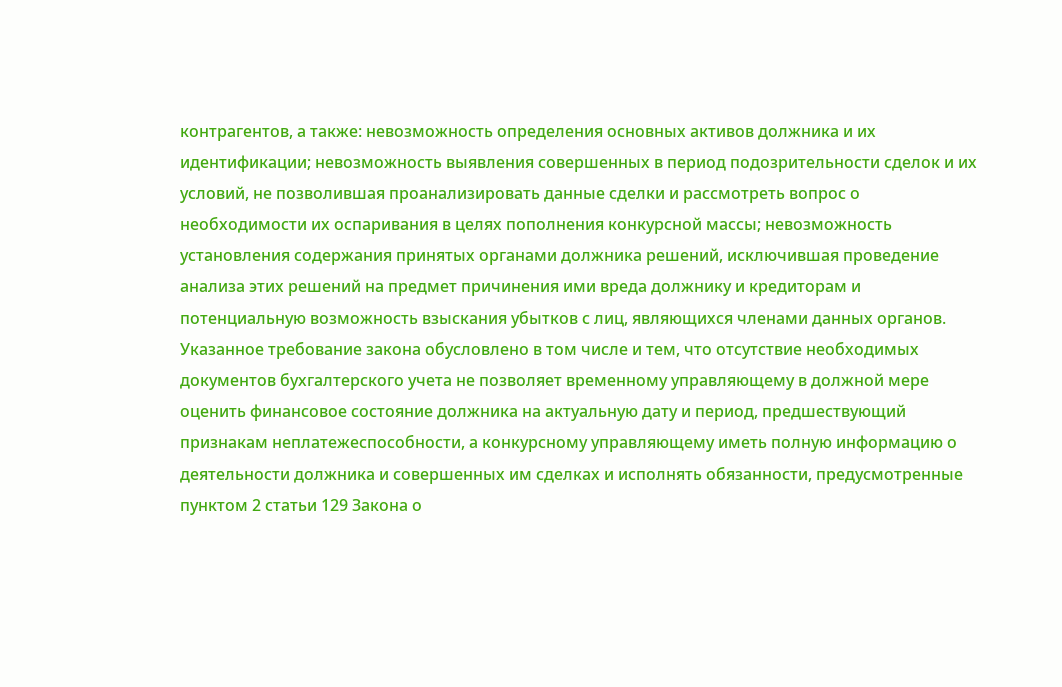контрагентов, а также: невозможность определения основных активов должника и их идентификации; невозможность выявления совершенных в период подозрительности сделок и их условий, не позволившая проанализировать данные сделки и рассмотреть вопрос о необходимости их оспаривания в целях пополнения конкурсной массы; невозможность установления содержания принятых органами должника решений, исключившая проведение анализа этих решений на предмет причинения ими вреда должнику и кредиторам и потенциальную возможность взыскания убытков с лиц, являющихся членами данных органов. Указанное требование закона обусловлено в том числе и тем, что отсутствие необходимых документов бухгалтерского учета не позволяет временному управляющему в должной мере оценить финансовое состояние должника на актуальную дату и период, предшествующий признакам неплатежеспособности, а конкурсному управляющему иметь полную информацию о деятельности должника и совершенных им сделках и исполнять обязанности, предусмотренные пунктом 2 статьи 129 Закона о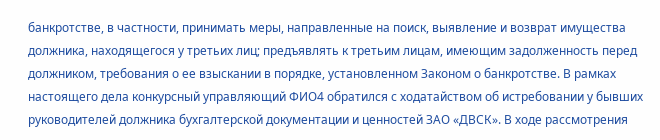банкротстве, в частности, принимать меры, направленные на поиск, выявление и возврат имущества должника, находящегося у третьих лиц; предъявлять к третьим лицам, имеющим задолженность перед должником, требования о ее взыскании в порядке, установленном Законом о банкротстве. В рамках настоящего дела конкурсный управляющий ФИО4 обратился с ходатайством об истребовании у бывших руководителей должника бухгалтерской документации и ценностей ЗАО «ДВСК». В ходе рассмотрения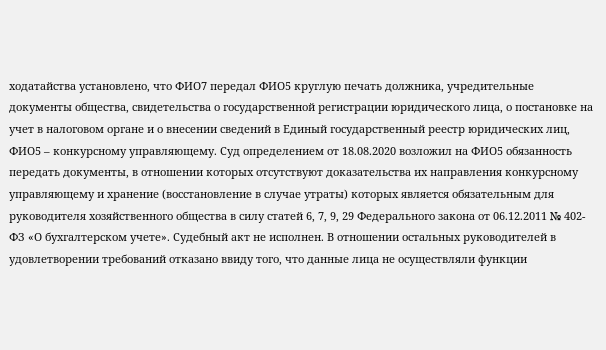ходатайства установлено, что ФИО7 передал ФИО5 круглую печать должника, учредительные документы общества, свидетельства о государственной регистрации юридического лица, о постановке на учет в налоговом органе и о внесении сведений в Единый государственный реестр юридических лиц, ФИО5 – конкурсному управляющему. Суд определением от 18.08.2020 возложил на ФИО5 обязанность передать документы, в отношении которых отсутствуют доказательства их направления конкурсному управляющему и хранение (восстановление в случае утраты) которых является обязательным для руководителя хозяйственного общества в силу статей 6, 7, 9, 29 Федерального закона от 06.12.2011 № 402-ФЗ «О бухгалтерском учете». Судебный акт не исполнен. В отношении остальных руководителей в удовлетворении требований отказано ввиду того, что данные лица не осуществляли функции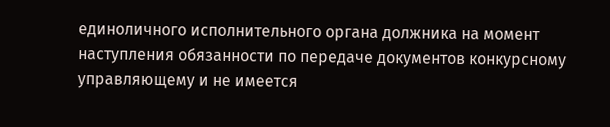единоличного исполнительного органа должника на момент наступления обязанности по передаче документов конкурсному управляющему и не имеется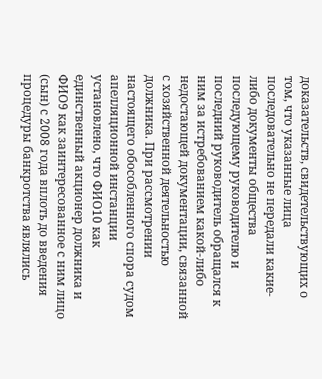доказательств, свидетельствующих о том, что указанные лица последовательно не передали какие-либо документы общества последующему руководителю и последний руководитель обращался к ним за истребованием какой-либо недостающей документации, связанной с хозяйственной деятельностью должника. При рассмотрении настоящего обособленного спора судом апелляционной инстанции установлено, что ФИО10 как единственный акционер должника и ФИО9 как заинтересованное с ним лицо (сын) с 2008 года вплоть до введения процедуры банкротства являлись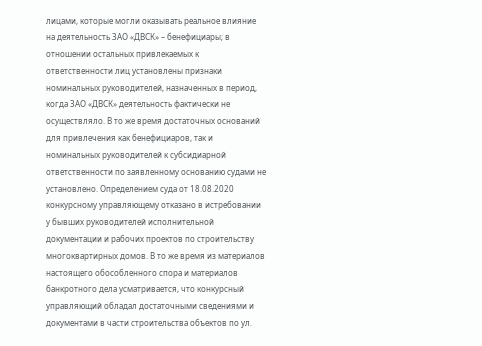лицами, которые могли оказывать реальное влияние на деятельность ЗАО «ДВСК» – бенефициары; в отношении остальных привлекаемых к ответственности лиц установлены признаки номинальных руководителей, назначенных в период, когда ЗАО «ДВСК» деятельность фактически не осуществляло. В то же время достаточных оснований для привлечения как бенефициаров, так и номинальных руководителей к субсидиарной ответственности по заявленному основанию судами не установлено. Определением суда от 18.08.2020 конкурсному управляющему отказано в истребовании у бывших руководителей исполнительной документации и рабочих проектов по строительству многоквартирных домов. В то же время из материалов настоящего обособленного спора и материалов банкротного дела усматривается, что конкурсный управляющий обладал достаточными сведениями и документами в части строительства объектов по ул.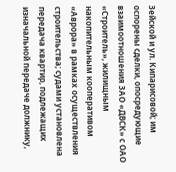Зейской и ул. Кипарисовой; им оспорены сделки, опосредующие взаимоотношения ЗАО «ДВСК» с ОАО «Строитель», жилищным накопительным кооперативом «Аврора» в рамках осуществления строительства; судами установлена передача квартир, подлежащих изначальной передаче должнику,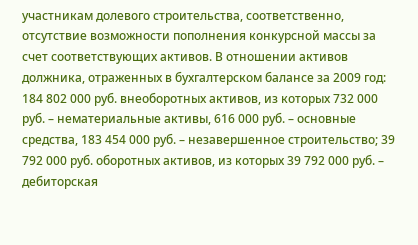участникам долевого строительства, соответственно, отсутствие возможности пополнения конкурсной массы за счет соответствующих активов. В отношении активов должника, отраженных в бухгалтерском балансе за 2009 год: 184 802 000 руб. внеоборотных активов, из которых 732 000 руб. – нематериальные активы, 616 000 руб. – основные средства, 183 454 000 руб. – незавершенное строительство; 39 792 000 руб. оборотных активов, из которых 39 792 000 руб. – дебиторская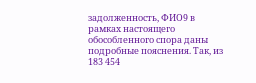задолженность, ФИО9 в рамках настоящего обособленного спора даны подробные пояснения. Так, из 183 454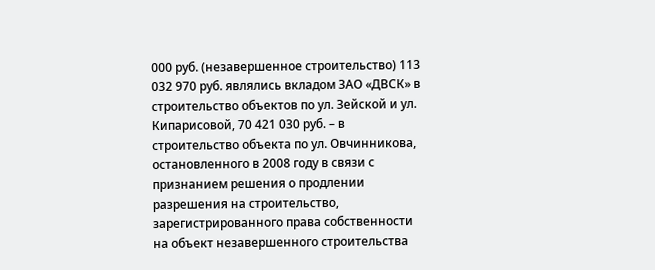000 руб. (незавершенное строительство) 113 032 970 руб. являлись вкладом ЗАО «ДВСК» в строительство объектов по ул. Зейской и ул. Кипарисовой, 70 421 030 руб. – в строительство объекта по ул. Овчинникова, остановленного в 2008 году в связи с признанием решения о продлении разрешения на строительство, зарегистрированного права собственности на объект незавершенного строительства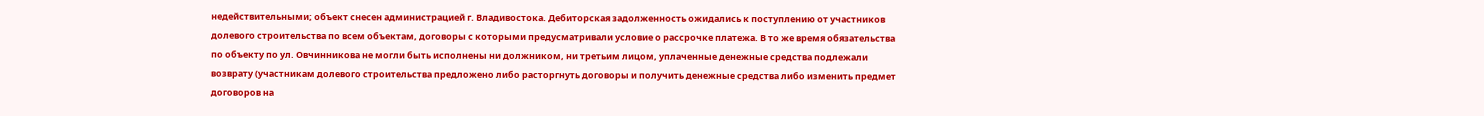недействительными; объект снесен администрацией г. Владивостока. Дебиторская задолженность ожидались к поступлению от участников долевого строительства по всем объектам, договоры с которыми предусматривали условие о рассрочке платежа. В то же время обязательства по объекту по ул. Овчинникова не могли быть исполнены ни должником, ни третьим лицом, уплаченные денежные средства подлежали возврату (участникам долевого строительства предложено либо расторгнуть договоры и получить денежные средства либо изменить предмет договоров на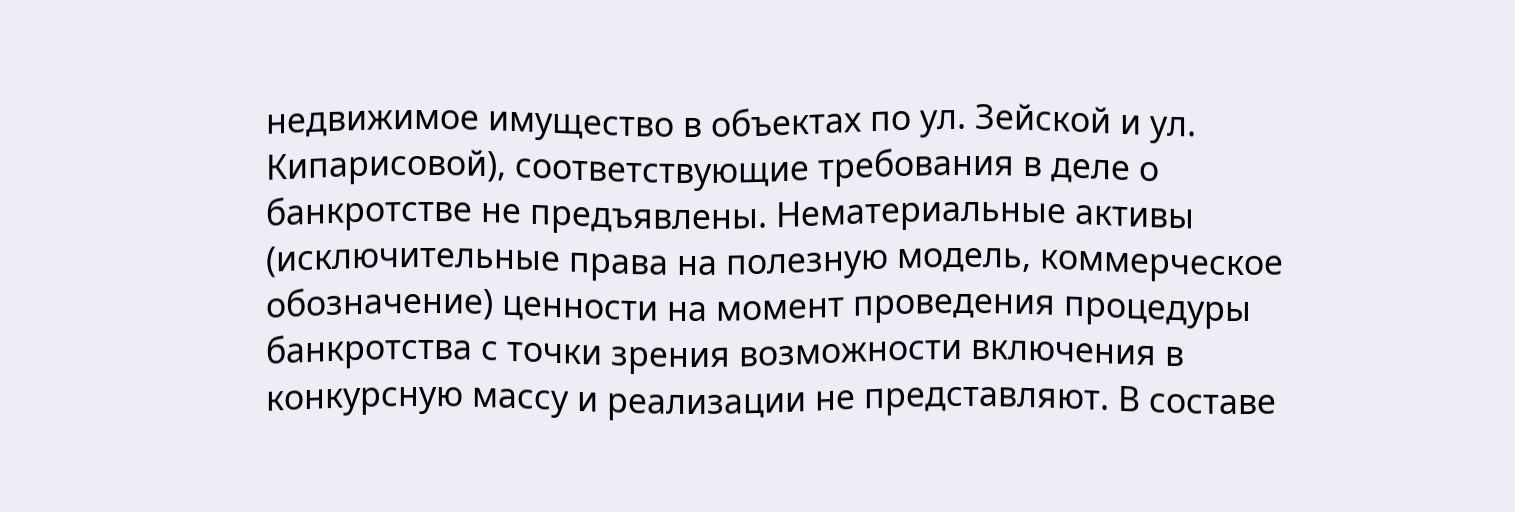недвижимое имущество в объектах по ул. Зейской и ул. Кипарисовой), соответствующие требования в деле о банкротстве не предъявлены. Нематериальные активы (исключительные права на полезную модель, коммерческое обозначение) ценности на момент проведения процедуры банкротства с точки зрения возможности включения в конкурсную массу и реализации не представляют. В составе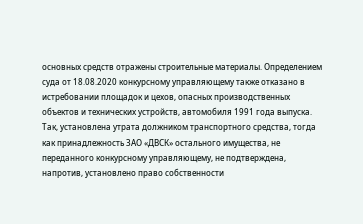основных средств отражены строительные материалы. Определением суда от 18.08.2020 конкурсному управляющему также отказано в истребовании площадок и цехов, опасных производственных объектов и технических устройств, автомобиля 1991 года выпуска. Так, установлена утрата должником транспортного средства, тогда как принадлежность ЗАО «ДВСК» остального имущества, не переданного конкурсному управляющему, не подтверждена, напротив, установлено право собственности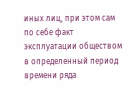иных лиц, при этом сам по себе факт эксплуатации обществом в определенный период времени ряда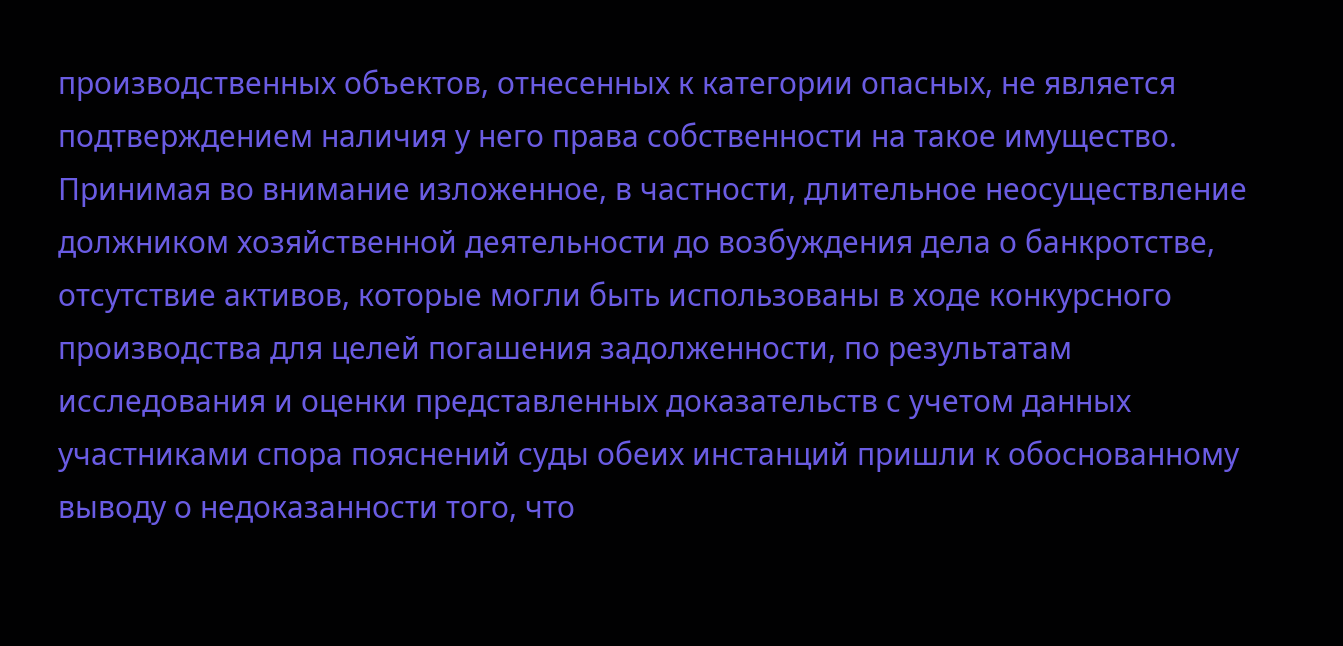производственных объектов, отнесенных к категории опасных, не является подтверждением наличия у него права собственности на такое имущество. Принимая во внимание изложенное, в частности, длительное неосуществление должником хозяйственной деятельности до возбуждения дела о банкротстве, отсутствие активов, которые могли быть использованы в ходе конкурсного производства для целей погашения задолженности, по результатам исследования и оценки представленных доказательств с учетом данных участниками спора пояснений суды обеих инстанций пришли к обоснованному выводу о недоказанности того, что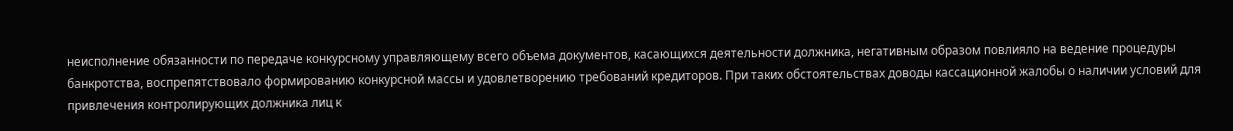неисполнение обязанности по передаче конкурсному управляющему всего объема документов, касающихся деятельности должника, негативным образом повлияло на ведение процедуры банкротства, воспрепятствовало формированию конкурсной массы и удовлетворению требований кредиторов. При таких обстоятельствах доводы кассационной жалобы о наличии условий для привлечения контролирующих должника лиц к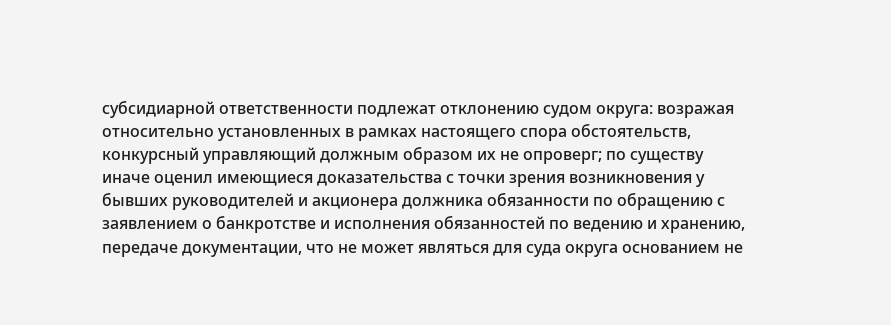субсидиарной ответственности подлежат отклонению судом округа: возражая относительно установленных в рамках настоящего спора обстоятельств, конкурсный управляющий должным образом их не опроверг; по существу иначе оценил имеющиеся доказательства с точки зрения возникновения у бывших руководителей и акционера должника обязанности по обращению с заявлением о банкротстве и исполнения обязанностей по ведению и хранению, передаче документации, что не может являться для суда округа основанием не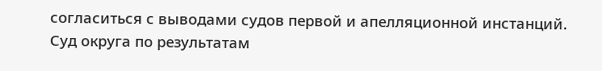согласиться с выводами судов первой и апелляционной инстанций. Суд округа по результатам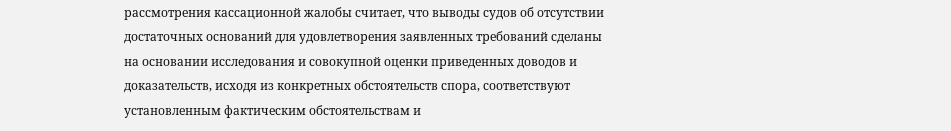рассмотрения кассационной жалобы считает, что выводы судов об отсутствии достаточных оснований для удовлетворения заявленных требований сделаны на основании исследования и совокупной оценки приведенных доводов и доказательств, исходя из конкретных обстоятельств спора, соответствуют установленным фактическим обстоятельствам и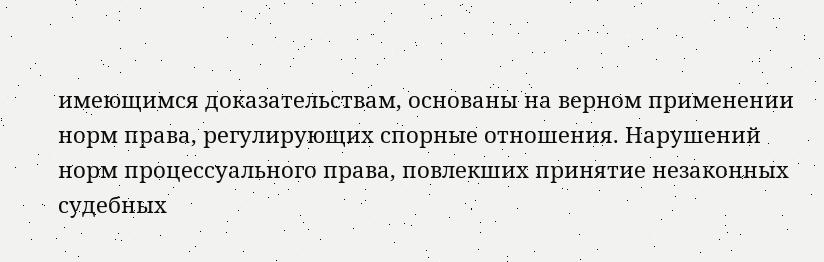имеющимся доказательствам, основаны на верном применении норм права, регулирующих спорные отношения. Нарушений норм процессуального права, повлекших принятие незаконных судебных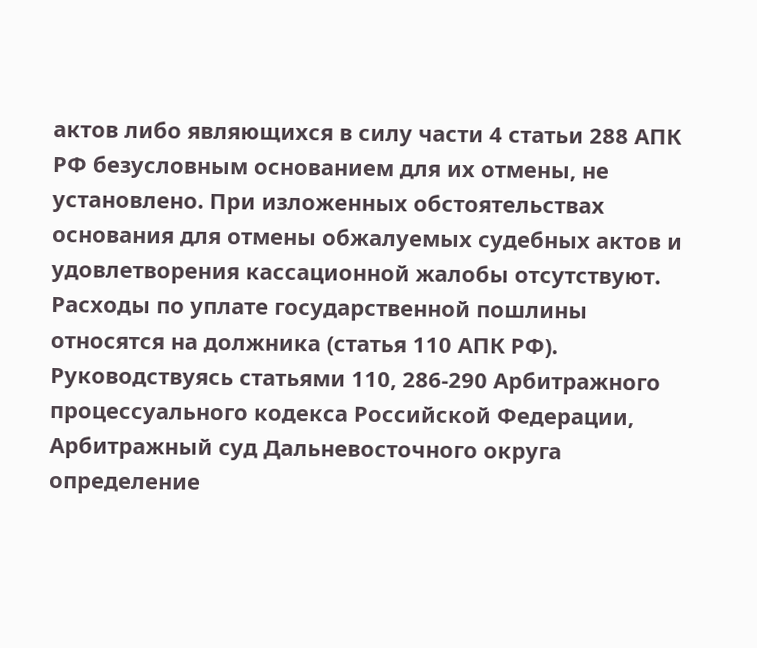актов либо являющихся в силу части 4 статьи 288 АПК РФ безусловным основанием для их отмены, не установлено. При изложенных обстоятельствах основания для отмены обжалуемых судебных актов и удовлетворения кассационной жалобы отсутствуют. Расходы по уплате государственной пошлины относятся на должника (статья 110 АПК РФ). Руководствуясь статьями 110, 286-290 Арбитражного процессуального кодекса Российской Федерации, Арбитражный суд Дальневосточного округа определение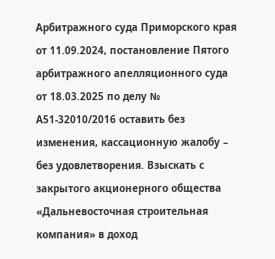Арбитражного суда Приморского края от 11.09.2024, постановление Пятого арбитражного апелляционного суда от 18.03.2025 по делу № А51-32010/2016 оставить без изменения, кассационную жалобу – без удовлетворения. Взыскать с закрытого акционерного общества «Дальневосточная строительная компания» в доход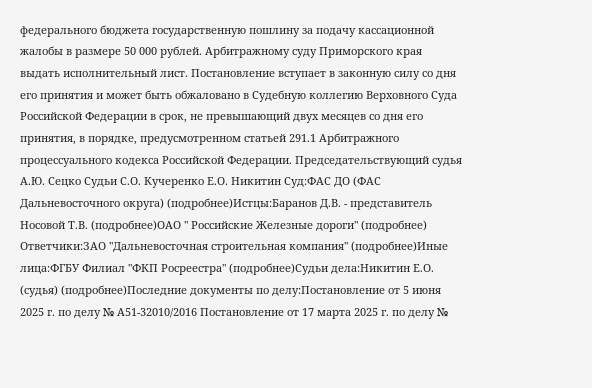федерального бюджета государственную пошлину за подачу кассационной жалобы в размере 50 000 рублей. Арбитражному суду Приморского края выдать исполнительный лист. Постановление вступает в законную силу со дня его принятия и может быть обжаловано в Судебную коллегию Верховного Суда Российской Федерации в срок, не превышающий двух месяцев со дня его принятия, в порядке, предусмотренном статьей 291.1 Арбитражного процессуального кодекса Российской Федерации. Председательствующий судья А.Ю. Сецко Судьи С.О. Кучеренко Е.О. Никитин Суд:ФАС ДО (ФАС Дальневосточного округа) (подробнее)Истцы:Баранов Д.В. - представитель Носовой Т.В. (подробнее)ОАО " Российские Железные дороги" (подробнее) Ответчики:ЗАО "Дальневосточная строительная компания" (подробнее)Иные лица:ФГБУ Филиал "ФКП Росреестра" (подробнее)Судьи дела:Никитин Е.О. (судья) (подробнее)Последние документы по делу:Постановление от 5 июня 2025 г. по делу № А51-32010/2016 Постановление от 17 марта 2025 г. по делу №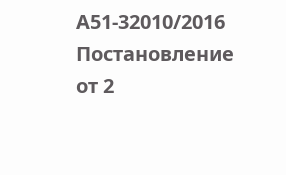А51-32010/2016 Постановление от 2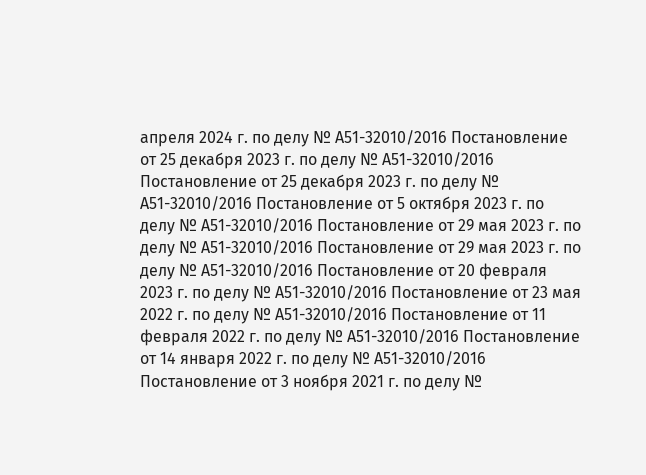апреля 2024 г. по делу № А51-32010/2016 Постановление от 25 декабря 2023 г. по делу № А51-32010/2016 Постановление от 25 декабря 2023 г. по делу № А51-32010/2016 Постановление от 5 октября 2023 г. по делу № А51-32010/2016 Постановление от 29 мая 2023 г. по делу № А51-32010/2016 Постановление от 29 мая 2023 г. по делу № А51-32010/2016 Постановление от 20 февраля 2023 г. по делу № А51-32010/2016 Постановление от 23 мая 2022 г. по делу № А51-32010/2016 Постановление от 11 февраля 2022 г. по делу № А51-32010/2016 Постановление от 14 января 2022 г. по делу № А51-32010/2016 Постановление от 3 ноября 2021 г. по делу №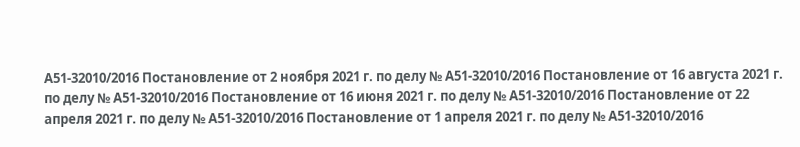А51-32010/2016 Постановление от 2 ноября 2021 г. по делу № А51-32010/2016 Постановление от 16 августа 2021 г. по делу № А51-32010/2016 Постановление от 16 июня 2021 г. по делу № А51-32010/2016 Постановление от 22 апреля 2021 г. по делу № А51-32010/2016 Постановление от 1 апреля 2021 г. по делу № А51-32010/2016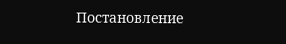Постановление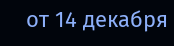от 14 декабря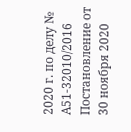2020 г. по делу № А51-32010/2016 Постановление от 30 ноября 2020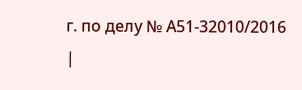г. по делу № А51-32010/2016 |